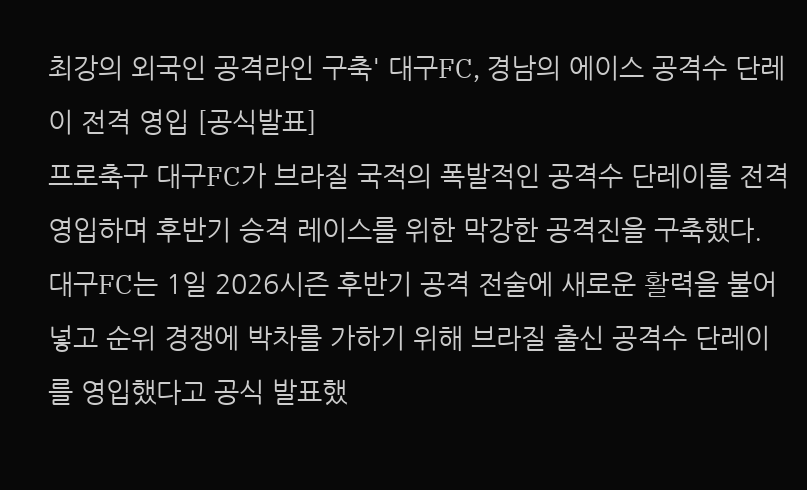최강의 외국인 공격라인 구축' 대구FC, 경남의 에이스 공격수 단레이 전격 영입 [공식발표]
프로축구 대구FC가 브라질 국적의 폭발적인 공격수 단레이를 전격 영입하며 후반기 승격 레이스를 위한 막강한 공격진을 구축했다.
대구FC는 1일 2026시즌 후반기 공격 전술에 새로운 활력을 불어넣고 순위 경쟁에 박차를 가하기 위해 브라질 출신 공격수 단레이를 영입했다고 공식 발표했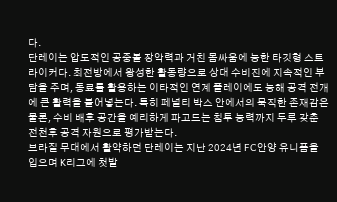다.
단레이는 압도적인 공중볼 장악력과 거친 몸싸움에 능한 타깃형 스트라이커다. 최전방에서 왕성한 활동량으로 상대 수비진에 지속적인 부담을 주며, 동료를 활용하는 이타적인 연계 플레이에도 능해 공격 전개에 큰 활력을 불어넣는다. 특히 페널티 박스 안에서의 묵직한 존재감은 물론, 수비 배후 공간을 예리하게 파고드는 침투 능력까지 두루 갖춘 전천후 공격 자원으로 평가받는다.
브라질 무대에서 활약하던 단레이는 지난 2024년 FC안양 유니폼을 입으며 K리그에 첫발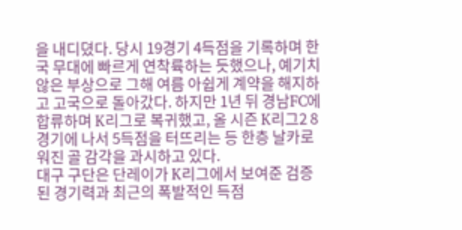을 내디뎠다. 당시 19경기 4득점을 기록하며 한국 무대에 빠르게 연착륙하는 듯했으나, 예기치 않은 부상으로 그해 여름 아쉽게 계약을 해지하고 고국으로 돌아갔다. 하지만 1년 뒤 경남FC에 합류하며 K리그로 복귀했고, 올 시즌 K리그2 8경기에 나서 5득점을 터뜨리는 등 한층 날카로워진 골 감각을 과시하고 있다.
대구 구단은 단레이가 K리그에서 보여준 검증된 경기력과 최근의 폭발적인 득점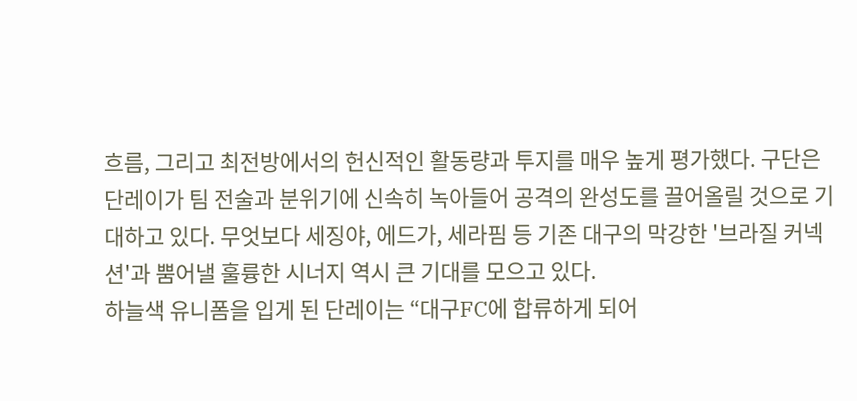흐름, 그리고 최전방에서의 헌신적인 활동량과 투지를 매우 높게 평가했다. 구단은 단레이가 팀 전술과 분위기에 신속히 녹아들어 공격의 완성도를 끌어올릴 것으로 기대하고 있다. 무엇보다 세징야, 에드가, 세라핌 등 기존 대구의 막강한 '브라질 커넥션'과 뿜어낼 훌륭한 시너지 역시 큰 기대를 모으고 있다.
하늘색 유니폼을 입게 된 단레이는 “대구FC에 합류하게 되어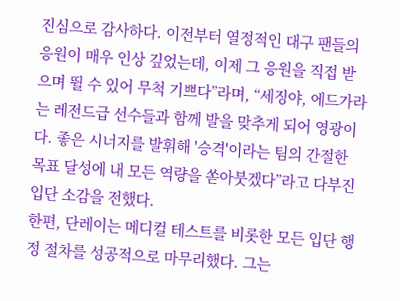진심으로 감사하다. 이전부터 열정적인 대구 팬들의 응원이 매우 인상 깊었는데, 이제 그 응원을 직접 받으며 뛸 수 있어 무척 기쁘다”라며, “세징야, 에드가라는 레전드급 선수들과 함께 발을 맞추게 되어 영광이다. 좋은 시너지를 발휘해 '승격'이라는 팀의 간절한 목표 달성에 내 모든 역량을 쏟아붓겠다”라고 다부진 입단 소감을 전했다.
한편, 단레이는 메디컬 테스트를 비롯한 모든 입단 행정 절차를 성공적으로 마무리했다. 그는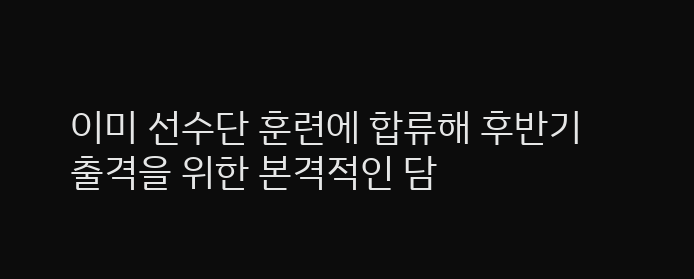이미 선수단 훈련에 합류해 후반기 출격을 위한 본격적인 담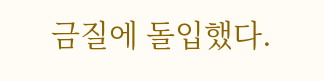금질에 돌입했다.